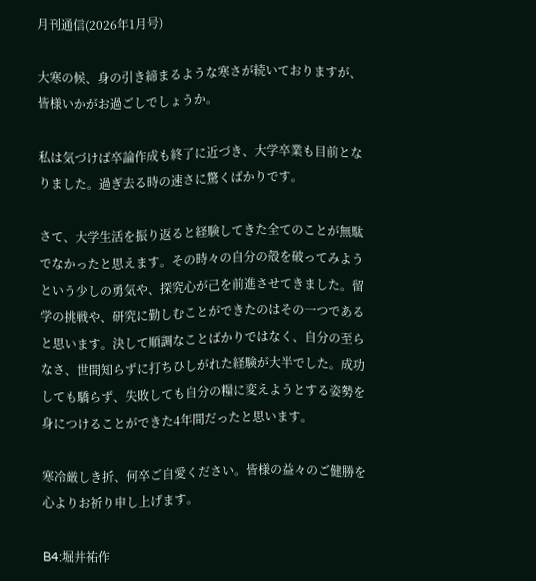月刊通信(2026年1月号)

大寒の候、身の引き締まるような寒さが続いておりますが、皆様いかがお過ごしでしょうか。

私は気づけば卒論作成も終了に近づき、大学卒業も目前となりました。過ぎ去る時の速さに驚くばかりです。

さて、大学生活を振り返ると経験してきた全てのことが無駄でなかったと思えます。その時々の自分の殻を破ってみようという少しの勇気や、探究心が己を前進させてきました。留学の挑戦や、研究に勤しむことができたのはその一つであると思います。決して順調なことばかりではなく、自分の至らなさ、世間知らずに打ちひしがれた経験が大半でした。成功しても驕らず、失敗しても自分の糧に変えようとする姿勢を身につけることができた4年間だったと思います。

寒冷厳しき折、何卒ご自愛ください。皆様の益々のご健勝を心よりお祈り申し上げます。

B4:堀井祐作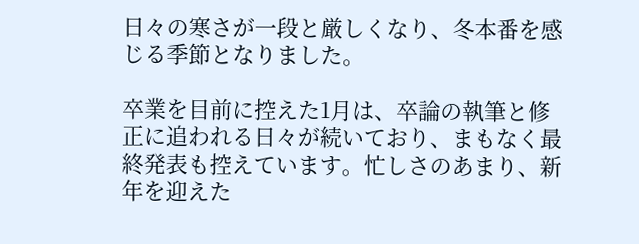日々の寒さが一段と厳しくなり、冬本番を感じる季節となりました。

卒業を目前に控えた1月は、卒論の執筆と修正に追われる日々が続いており、まもなく最終発表も控えています。忙しさのあまり、新年を迎えた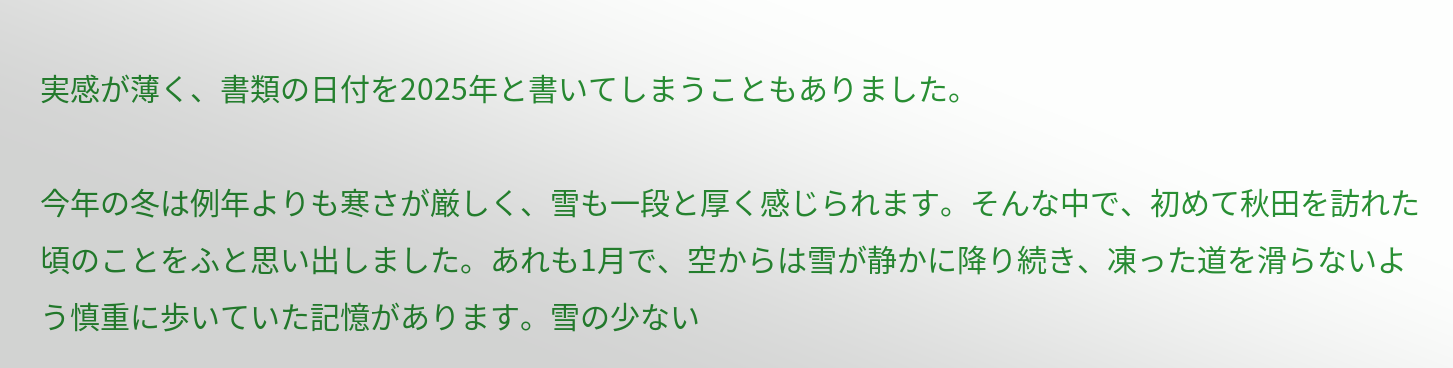実感が薄く、書類の日付を2025年と書いてしまうこともありました。

今年の冬は例年よりも寒さが厳しく、雪も一段と厚く感じられます。そんな中で、初めて秋田を訪れた頃のことをふと思い出しました。あれも1月で、空からは雪が静かに降り続き、凍った道を滑らないよう慎重に歩いていた記憶があります。雪の少ない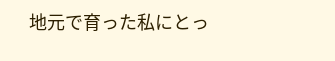地元で育った私にとっ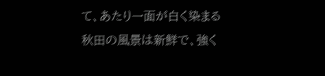て、あたり一面が白く染まる秋田の風景は新鮮で、強く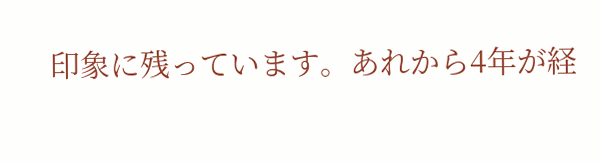印象に残っています。あれから4年が経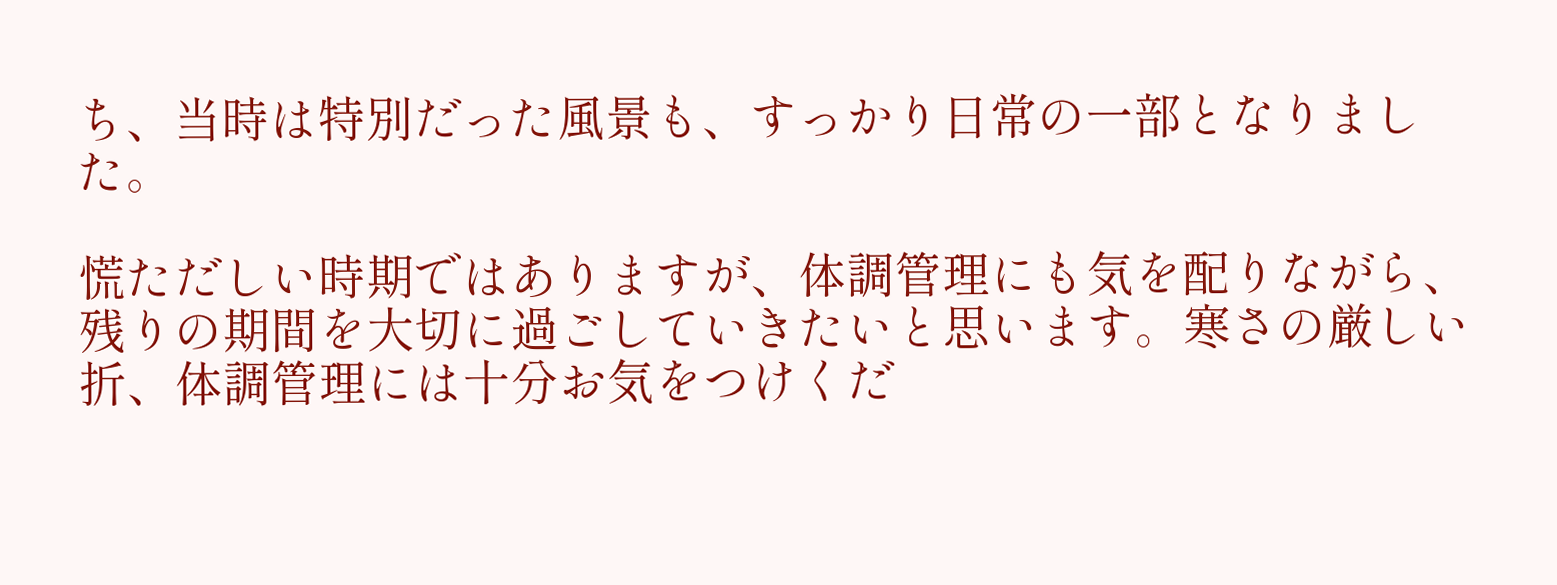ち、当時は特別だった風景も、すっかり日常の一部となりました。

慌ただしい時期ではありますが、体調管理にも気を配りながら、残りの期間を大切に過ごしていきたいと思います。寒さの厳しい折、体調管理には十分お気をつけくだ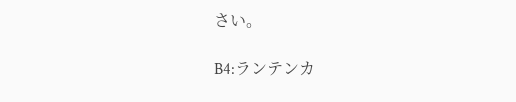さい。

B4:ランテンカ